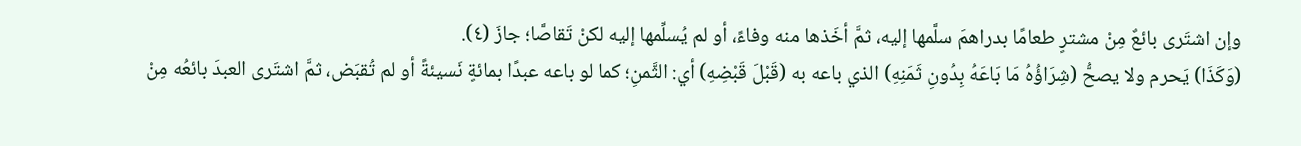وإن اشتَرى بائعٌ مِنْ مشترٍ طعامًا بدراهمَ سلَّمها إليه، ثمَّ أخَذها منه وفاءً، أو لم يُسلِّمها إليه لكنْ تَقاصَّا؛ جازَ (٤).
(وَكَذَا) يَحرم ولا يصحُّ (شِرَاؤُهُ مَا بَاعَهُ بِدُونِ ثَمَنِهِ) الذي باعه به (قَبْلَ قَبْضِهِ) أي: الثَّمنِ؛ كما لو باعه عبدًا بمائةٍ نَسيئةً أو لم تُقبَض، ثمَّ اشتَرى العبدَ بائعُه مِنْ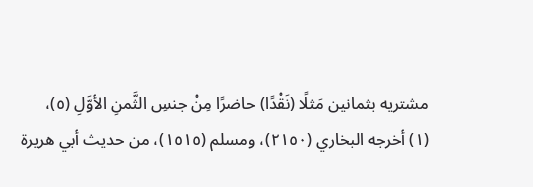مشتريه بثمانين مَثلًا (نَقْدًا) حاضرًا مِنْ جنسِ الثَّمنِ الأوَّلِ (٥)،
(١) أخرجه البخاري (٢١٥٠)، ومسلم (١٥١٥)، من حديث أبي هريرة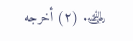﵁. (٢) أخرجه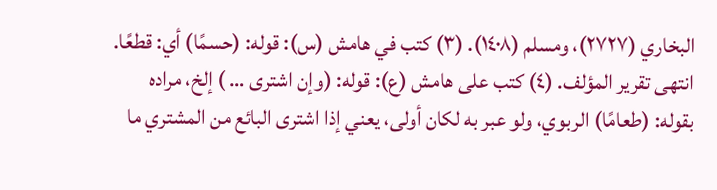البخاري (٢٧٢٧)، ومسلم (١٤٠٨). (٣) كتب في هامش (س): قوله: (حسمًا) أي: قطعًا. انتهى تقرير المؤلف. (٤) كتب على هامش (ع): قوله: (وإن اشترى … ) إلخ، مراده بقوله: (طعامًا) الربوي، ولو عبر به لكان أولى، يعني إذا اشترى البائع من المشتري ما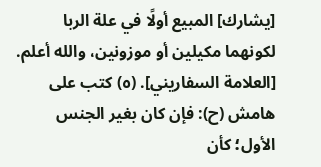[يشارك] المبيع أولًا في علة الربا لكونهما مكيلين أو موزونين، والله أعلم. [العلامة السفاريني]. (٥) كتب على هامش (ح): فإن كان بغير الجنس الأول؛ كأن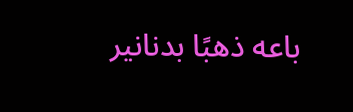باعه ذهبًا بدنانير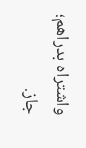واشتراه بدراهم؛ جاز.